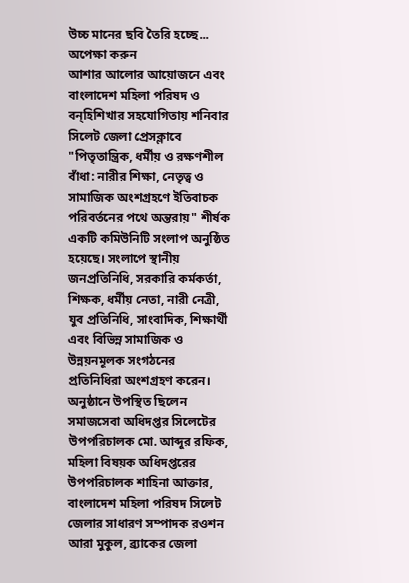উচ্চ মানের ছবি তৈরি হচ্ছে... অপেক্ষা করুন
আশার আলোর আয়োজনে এবং বাংলাদেশ মহিলা পরিষদ ও বন্হিশিখার সহযোগিতায় শনিবার সিলেট জেলা প্রেসক্লাবে "পিতৃতান্ত্রিক, ধর্মীয় ও রক্ষণশীল বাঁধা: নারীর শিক্ষা, নেতৃত্ব ও সামাজিক অংশগ্রহণে ইতিবাচক পরিবর্তনের পথে অন্তরায়" শীর্ষক একটি কমিউনিটি সংলাপ অনুষ্ঠিত হয়েছে। সংলাপে স্থানীয় জনপ্রতিনিধি, সরকারি কর্মকর্তা, শিক্ষক, ধর্মীয় নেতা, নারী নেত্রী, যুব প্রতিনিধি, সাংবাদিক, শিক্ষার্থী এবং বিভিন্ন সামাজিক ও উন্নয়নমূলক সংগঠনের প্রতিনিধিরা অংশগ্রহণ করেন। অনুষ্ঠানে উপস্থিত ছিলেন সমাজসেবা অধিদপ্তর সিলেটের উপপরিচালক মো. আব্দুর রফিক, মহিলা বিষয়ক অধিদপ্তরের উপপরিচালক শাহিনা আক্তার, বাংলাদেশ মহিলা পরিষদ সিলেট জেলার সাধারণ সম্পাদক রওশন আরা মুকুল, ব্র্যাকের জেলা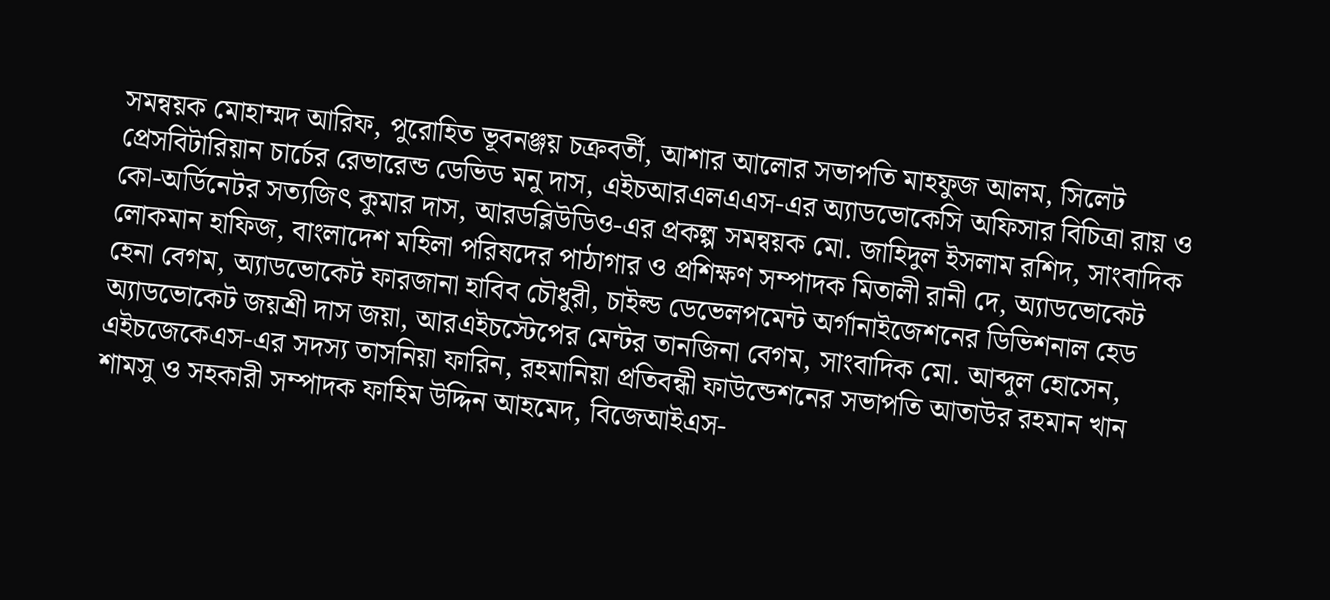সমন্বয়ক মোহাম্মদ আরিফ, পুরোহিত ভূবনঞ্জয় চক্রবর্তী, আশার আলোর সভাপতি মাহফুজ আলম, সিলেট প্রেসবিটারিয়ান চার্চের রেভারেন্ড ডেভিড মনু দাস, এইচআরএলএএস-এর অ্যাডভোকেসি অফিসার বিচিত্রা রায় ও কো-অর্ডিনেটর সত্যজিৎ কুমার দাস, আরডব্লিউডিও-এর প্রকল্প সমন্বয়ক মো. জাহিদুল ইসলাম রশিদ, সাংবাদিক লোকমান হাফিজ, বাংলাদেশ মহিলা পরিষদের পাঠাগার ও প্রশিক্ষণ সম্পাদক মিতালী রানী দে, অ্যাডভোকেট হেনা বেগম, অ্যাডভোকেট ফারজানা হাবিব চৌধুরী, চাইল্ড ডেভেলপমেন্ট অর্গানাইজেশনের ডিভিশনাল হেড অ্যাডভোকেট জয়শ্রী দাস জয়া, আরএইচস্টেপের মেন্টর তানজিনা বেগম, সাংবাদিক মো. আব্দুল হোসেন, এইচজেকেএস-এর সদস্য তাসনিয়া ফারিন, রহমানিয়া প্রতিবন্ধী ফাউন্ডেশনের সভাপতি আতাউর রহমান খান শামসু ও সহকারী সম্পাদক ফাহিম উদ্দিন আহমেদ, বিজেআইএস-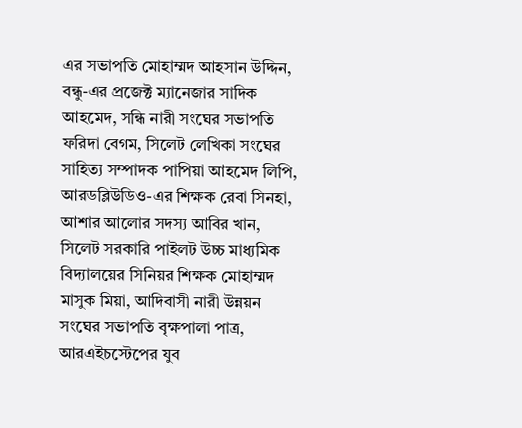এর সভাপতি মোহাম্মদ আহসান উদ্দিন, বন্ধু-এর প্রজেক্ট ম্যানেজার সাদিক আহমেদ, সন্ধি নারী সংঘের সভাপতি ফরিদা বেগম, সিলেট লেখিকা সংঘের সাহিত্য সম্পাদক পাপিয়া আহমেদ লিপি, আরডব্লিউডিও-এর শিক্ষক রেবা সিনহা, আশার আলোর সদস্য আবির খান, সিলেট সরকারি পাইলট উচ্চ মাধ্যমিক বিদ্যালয়ের সিনিয়র শিক্ষক মোহাম্মদ মাসুক মিয়া, আদিবাসী নারী উন্নয়ন সংঘের সভাপতি বৃক্ষপালা পাত্র, আরএইচস্টেপের যুব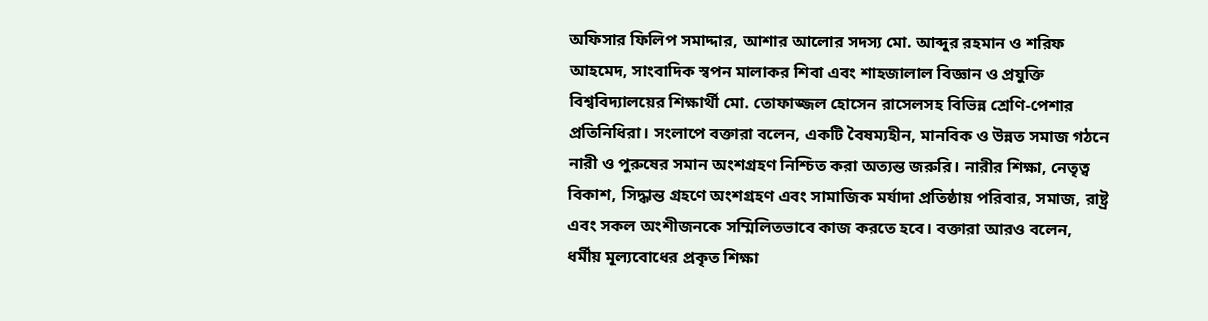অফিসার ফিলিপ সমাদ্দার, আশার আলোর সদস্য মো. আব্দুর রহমান ও শরিফ আহমেদ, সাংবাদিক স্বপন মালাকর শিবা এবং শাহজালাল বিজ্ঞান ও প্রযুক্তি বিশ্ববিদ্যালয়ের শিক্ষার্থী মো. তোফাজ্জল হোসেন রাসেলসহ বিভিন্ন শ্রেণি-পেশার প্রতিনিধিরা। সংলাপে বক্তারা বলেন, একটি বৈষম্যহীন, মানবিক ও উন্নত সমাজ গঠনে নারী ও পুরুষের সমান অংশগ্রহণ নিশ্চিত করা অত্যন্ত জরুরি। নারীর শিক্ষা, নেতৃত্ব বিকাশ, সিদ্ধান্ত গ্রহণে অংশগ্রহণ এবং সামাজিক মর্যাদা প্রতিষ্ঠায় পরিবার, সমাজ, রাষ্ট্র এবং সকল অংশীজনকে সম্মিলিতভাবে কাজ করতে হবে। বক্তারা আরও বলেন, ধর্মীয় মূল্যবোধের প্রকৃত শিক্ষা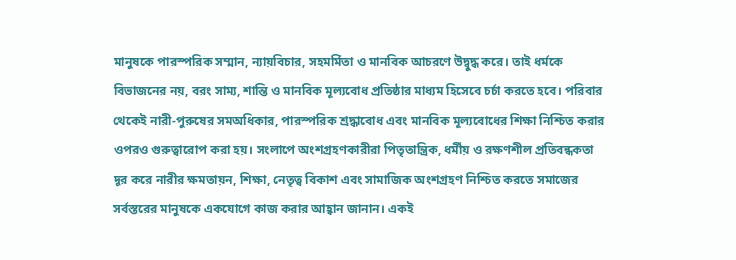মানুষকে পারস্পরিক সম্মান, ন্যায়বিচার, সহমর্মিতা ও মানবিক আচরণে উদ্বুদ্ধ করে। তাই ধর্মকে বিভাজনের নয়, বরং সাম্য, শান্তি ও মানবিক মূল্যবোধ প্রতিষ্ঠার মাধ্যম হিসেবে চর্চা করতে হবে। পরিবার থেকেই নারী-পুরুষের সমঅধিকার, পারস্পরিক শ্রদ্ধাবোধ এবং মানবিক মূল্যবোধের শিক্ষা নিশ্চিত করার ওপরও গুরুত্বারোপ করা হয়। সংলাপে অংশগ্রহণকারীরা পিতৃতান্ত্রিক, ধর্মীয় ও রক্ষণশীল প্রতিবন্ধকতা দূর করে নারীর ক্ষমতায়ন, শিক্ষা, নেতৃত্ব বিকাশ এবং সামাজিক অংশগ্রহণ নিশ্চিত করতে সমাজের সর্বস্তরের মানুষকে একযোগে কাজ করার আহ্বান জানান। একই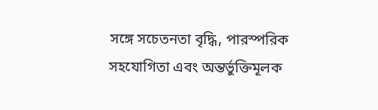সঙ্গে সচেতনতা বৃদ্ধি, পারস্পরিক সহযোগিতা এবং অন্তর্ভুক্তিমূলক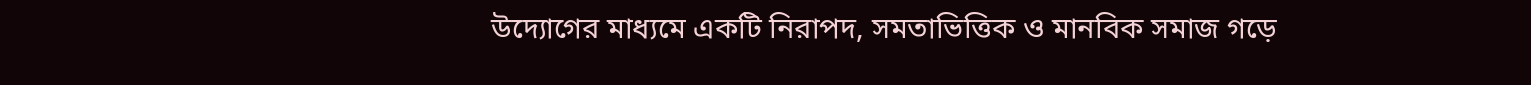উদ্যোগের মাধ্যমে একটি নিরাপদ, সমতাভিত্তিক ও মানবিক সমাজ গড়ে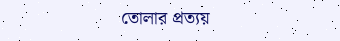তোলার প্রত্যয়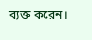ব্যক্ত করেন।